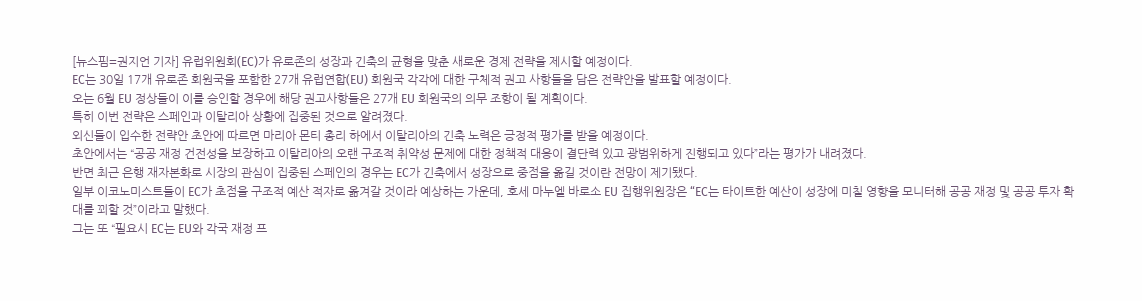[뉴스핌=권지언 기자] 유럽위원회(EC)가 유로존의 성장과 긴축의 균형을 맞춘 새로운 경제 전략을 제시할 예정이다.
EC는 30일 17개 유로존 회원국을 포함한 27개 유럽연합(EU) 회원국 각각에 대한 구체적 권고 사항들을 담은 전략안을 발표할 예정이다.
오는 6월 EU 정상들이 이를 승인할 경우에 해당 권고사항들은 27개 EU 회원국의 의무 조항이 될 계획이다.
특히 이번 전략은 스페인과 이탈리아 상황에 집중된 것으로 알려졌다.
외신들이 입수한 전략안 초안에 따르면 마리아 몬티 총리 하에서 이탈리아의 긴축 노력은 긍정적 평가를 받을 예정이다.
초안에서는 “공공 재정 건전성을 보장하고 이탈리아의 오랜 구조적 취약성 문제에 대한 정책적 대응이 결단력 있고 광범위하게 진행되고 있다”라는 평가가 내려졌다.
반면 최근 은행 재자본화로 시장의 관심이 집중된 스페인의 경우는 EC가 긴축에서 성장으로 중점을 옮길 것이란 전망이 제기됐다.
일부 이코노미스트들이 EC가 초점을 구조적 예산 적자로 옮겨갈 것이라 예상하는 가운데, 호세 마누엘 바로소 EU 집행위원장은 “EC는 타이트한 예산이 성장에 미칠 영향을 모니터해 공공 재정 및 공공 투자 확대를 꾀할 것”이라고 말했다.
그는 또 “필요시 EC는 EU와 각국 재정 프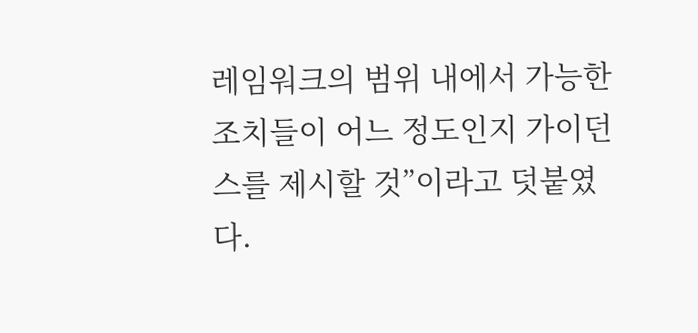레임워크의 범위 내에서 가능한 조치들이 어느 정도인지 가이던스를 제시할 것”이라고 덧붙였다.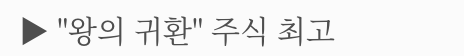▶ "왕의 귀환" 주식 최고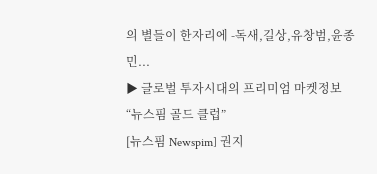의 별들이 한자리에 -독새,길상,유창범,윤종민...
▶ 글로벌 투자시대의 프리미엄 마켓정보 “뉴스핌 골드 클럽”
[뉴스핌 Newspim] 권지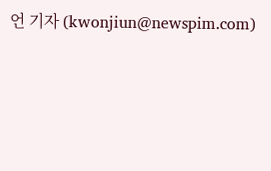언 기자 (kwonjiun@newspim.com)